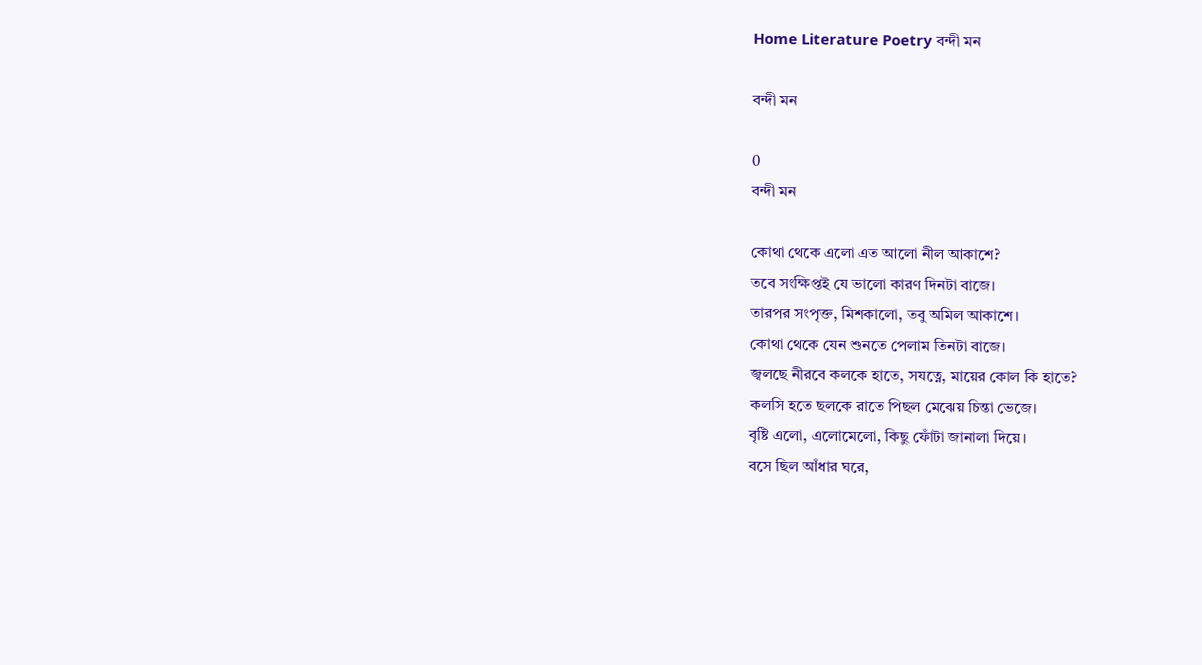Home Literature Poetry বন্দী মন

বন্দী মন

0
বন্দী মন

কোথা থেকে এলো এত আলো নীল আকাশে?
তবে সংক্ষিপ্তই যে ভালো কারণ দিনটা বাজে।
তারপর সংপৃক্ত, মিশকালো, তবু অমিল আকাশে।
কোথা থেকে যেন শুনতে পেলাম তিনটা বাজে।
জ্বলছে নীরবে কলকে হাতে, সযত্নে, মায়ের কোল কি হাতে?
কলসি হতে ছলকে রাতে পিছল মেঝেয় চিন্তা ভেজে।
বৃষ্টি এলো, এলোমেলো, কিছু ফোঁটা জানালা দিয়ে।
বসে ছিল আঁধার ঘরে,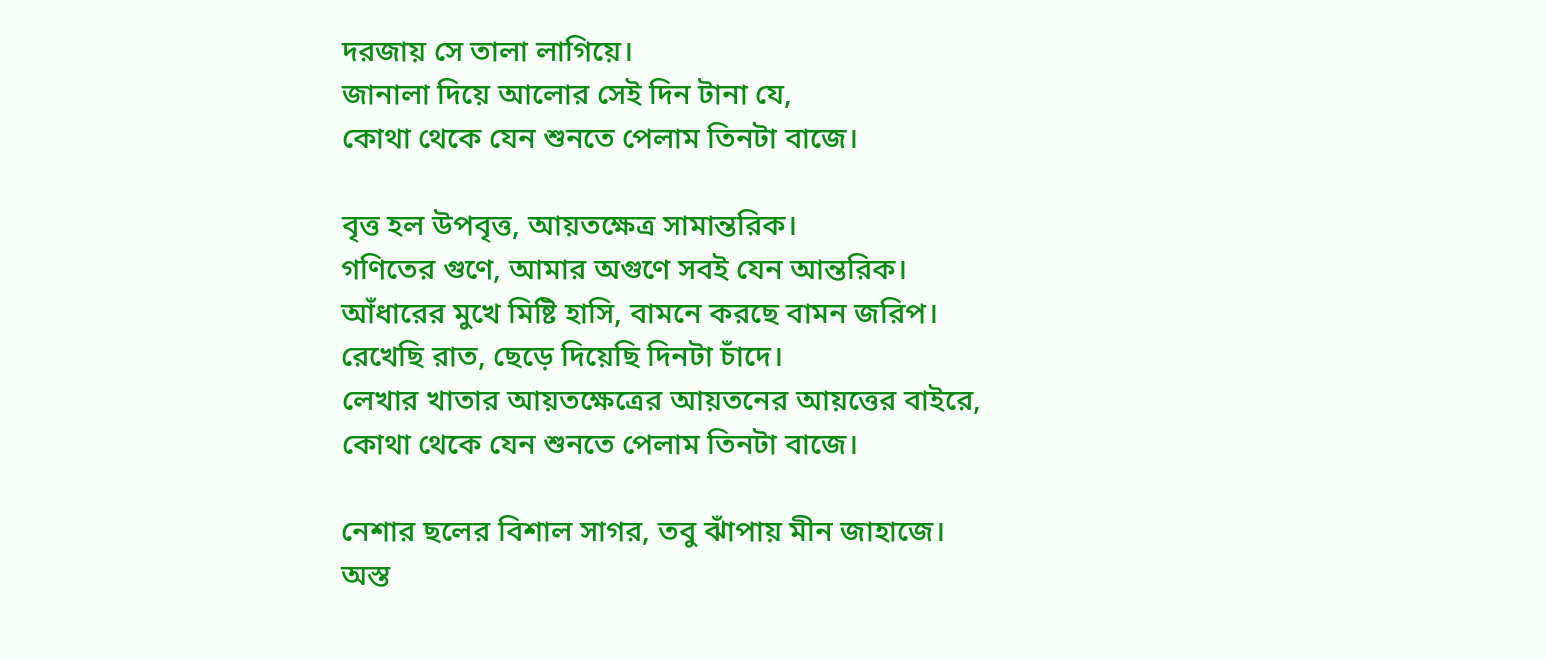দরজায় সে তালা লাগিয়ে।
জানালা দিয়ে আলোর সেই দিন টানা যে,
কোথা থেকে যেন শুনতে পেলাম তিনটা বাজে।

বৃত্ত হল উপবৃত্ত, আয়তক্ষেত্র সামান্তরিক।
গণিতের গুণে, আমার অগুণে সবই যেন আন্তরিক।
আঁধারের মুখে মিষ্টি হাসি, বামনে করছে বামন জরিপ।
রেখেছি রাত, ছেড়ে দিয়েছি দিনটা চাঁদে।
লেখার খাতার আয়তক্ষেত্রের আয়তনের আয়ত্তের বাইরে,
কোথা থেকে যেন শুনতে পেলাম তিনটা বাজে।

নেশার ছলের বিশাল সাগর, তবু ঝাঁপায় মীন জাহাজে।
অস্ত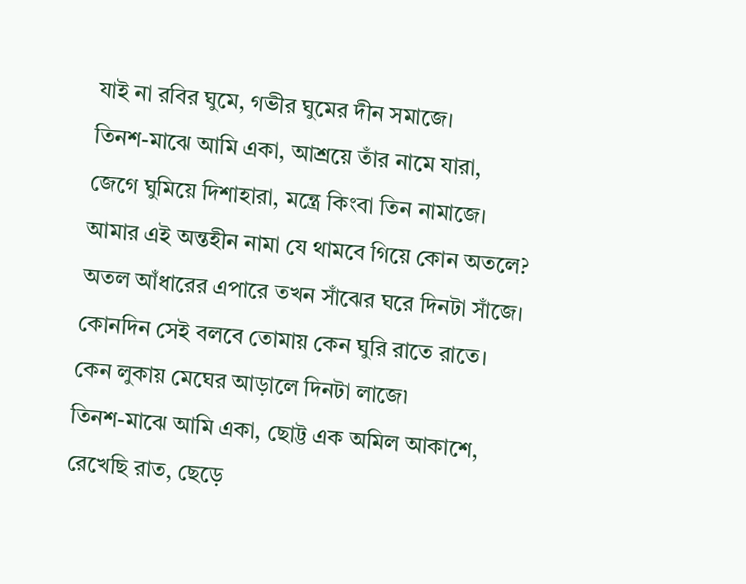যাই না রবির ঘুমে, গভীর ঘুমের দীন সমাজে।
তিনশ-মাঝে আমি একা, আশ্রয়ে তাঁর নামে যারা,
জেগে ঘুমিয়ে দিশাহারা, মন্ত্রে কিংবা তিন নামাজে।
আমার এই অন্তহীন নামা যে থামবে গিয়ে কোন অতলে?
অতল আঁধারের এপারে তখন সাঁঝের ঘরে দিনটা সাঁজে।
কোনদিন সেই বলবে তোমায় কেন ঘুরি রাতে রাতে।
কেন লুকায় মেঘের আড়ালে দিনটা লাজে৷
তিনশ-মাঝে আমি একা, ছোট্ট এক অমিল আকাশে,
রেখেছি রাত, ছেড়ে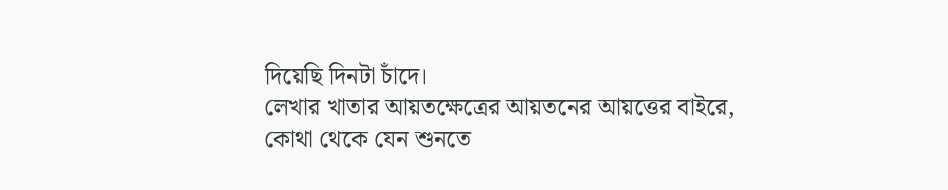দিয়েছি দিনটা চাঁদে।
লেখার খাতার আয়তক্ষেত্রের আয়তনের আয়ত্তের বাইরে,
কোথা থেকে যেন শুনতে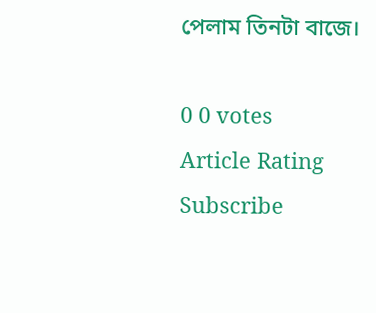পেলাম তিনটা বাজে।

0 0 votes
Article Rating
Subscribe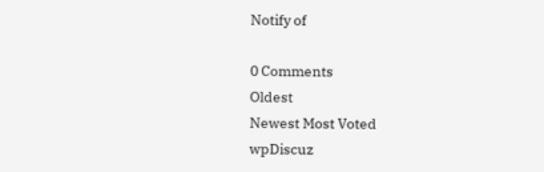Notify of

0 Comments
Oldest
Newest Most Voted
wpDiscuz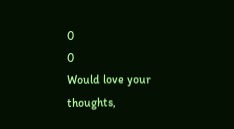0
0
Would love your thoughts,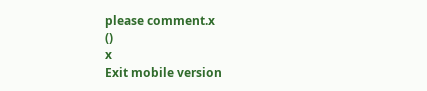please comment.x
()
x
Exit mobile version